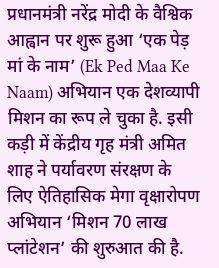प्रधानमंत्री नरेंद्र मोदी के वैश्विक आह्वान पर शुरू हुआ ‘एक पेड़ मां के नाम’ (Ek Ped Maa Ke Naam) अभियान एक देशव्यापी मिशन का रूप ले चुका है. इसी कड़ी में केंद्रीय गृह मंत्री अमित शाह ने पर्यावरण संरक्षण के लिए ऐतिहासिक मेगा वृक्षारोपण अभियान ‘मिशन 70 लाख प्लांटेशन’ की शुरुआत की है.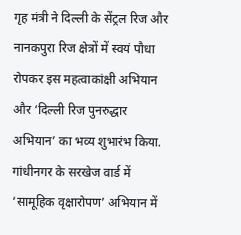गृह मंत्री ने दिल्ली के सेंट्रल रिज और नानकपुरा रिज क्षेत्रों में स्वयं पौधा रोपकर इस महत्वाकांक्षी अभियान और ‘दिल्ली रिज पुनरुद्धार अभियान’ का भव्य शुभारंभ किया.
गांधीनगर के सरखेज वार्ड में ‘सामूहिक वृक्षारोपण’ अभियान में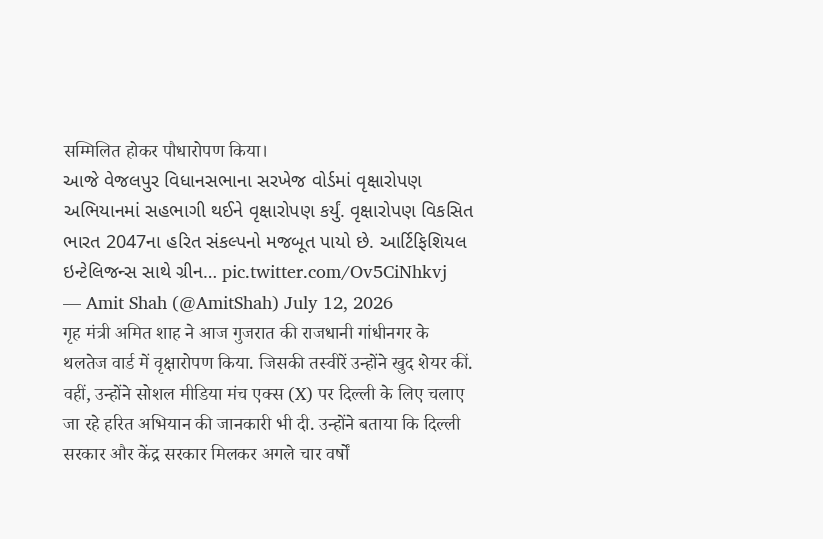सम्मिलित होकर पौधारोपण किया।
આજે વેજલપુર વિધાનસભાના સરખેજ વોર્ડમાં વૃક્ષારોપણ અભિયાનમાં સહભાગી થઈને વૃક્ષારોપણ કર્યું. વૃક્ષારોપણ વિકસિત ભારત 2047ના હરિત સંકલ્પનો મજબૂત પાયો છે. આર્ટિફિશિયલ ઇન્ટેલિજન્સ સાથે ગ્રીન… pic.twitter.com/Ov5CiNhkvj
— Amit Shah (@AmitShah) July 12, 2026
गृह मंत्री अमित शाह ने आज गुजरात की राजधानी गांधीनगर के थलतेज वार्ड में वृक्षारोपण किया. जिसकी तस्वीरें उन्होंने खुद शेयर कीं. वहीं, उन्होंने सोशल मीडिया मंच एक्स (X) पर दिल्ली के लिए चलाए जा रहे हरित अभियान की जानकारी भी दी. उन्होंने बताया कि दिल्ली सरकार और केंद्र सरकार मिलकर अगले चार वर्षों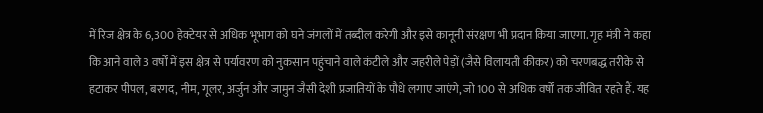में रिज क्षेत्र के 6,300 हेक्टेयर से अधिक भूभाग को घने जंगलों में तब्दील करेगी और इसे कानूनी संरक्षण भी प्रदान किया जाएगा. गृह मंत्री ने कहा कि आने वाले 3 वर्षों में इस क्षेत्र से पर्यावरण को नुकसान पहुंचाने वाले कंटीले और जहरीले पेड़ों (जैसे विलायती कीकर) को चरणबद्ध तरीके से हटाकर पीपल, बरगद, नीम, गूलर, अर्जुन और जामुन जैसी देशी प्रजातियों के पौधे लगाए जाएंगे, जो 100 से अधिक वर्षों तक जीवित रहते हैं. यह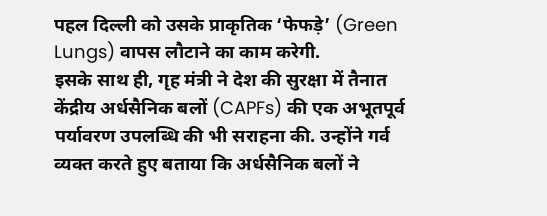पहल दिल्ली को उसके प्राकृतिक ‘फेफड़े’ (Green Lungs) वापस लौटाने का काम करेगी.
इसके साथ ही, गृह मंत्री ने देश की सुरक्षा में तैनात केंद्रीय अर्धसैनिक बलों (CAPFs) की एक अभूतपूर्व पर्यावरण उपलब्धि की भी सराहना की. उन्होंने गर्व व्यक्त करते हुए बताया कि अर्धसैनिक बलों ने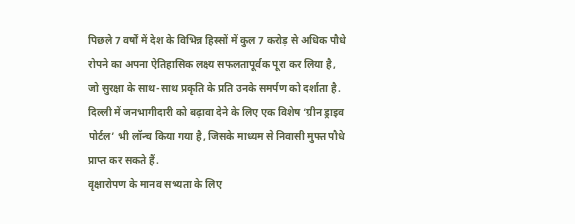पिछले 7 वर्षों में देश के विभिन्न हिस्सों में कुल 7 करोड़ से अधिक पौधे रोपने का अपना ऐतिहासिक लक्ष्य सफलतापूर्वक पूरा कर लिया है, जो सुरक्षा के साथ-साथ प्रकृति के प्रति उनके समर्पण को दर्शाता है. दिल्ली में जनभागीदारी को बढ़ावा देने के लिए एक विशेष ‘ग्रीन ड्राइव पोर्टल’ भी लॉन्च किया गया है, जिसके माध्यम से निवासी मुफ्त पौधे प्राप्त कर सकते हैं.
वृक्षारोपण के मानव सभ्यता के लिए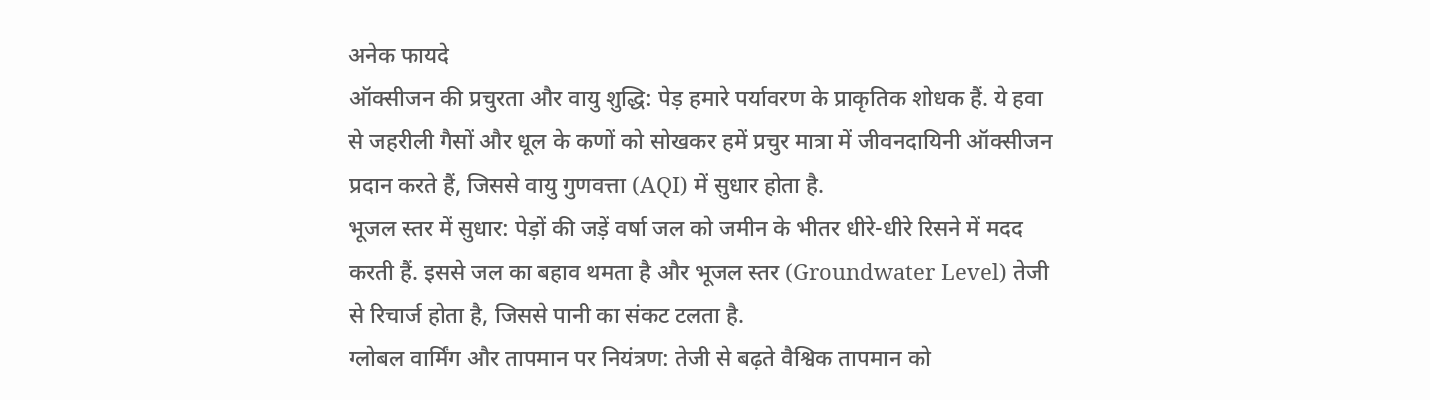अनेक फायदे
ऑक्सीजन की प्रचुरता और वायु शुद्धि: पेड़ हमारे पर्यावरण के प्राकृतिक शोधक हैं. ये हवा से जहरीली गैसों और धूल के कणों को सोखकर हमें प्रचुर मात्रा में जीवनदायिनी ऑक्सीजन प्रदान करते हैं, जिससे वायु गुणवत्ता (AQI) में सुधार होता है.
भूजल स्तर में सुधार: पेड़ों की जड़ें वर्षा जल को जमीन के भीतर धीरे-धीरे रिसने में मदद करती हैं. इससे जल का बहाव थमता है और भूजल स्तर (Groundwater Level) तेजी से रिचार्ज होता है, जिससे पानी का संकट टलता है.
ग्लोबल वार्मिंग और तापमान पर नियंत्रण: तेजी से बढ़ते वैश्विक तापमान को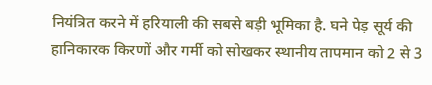नियंत्रित करने में हरियाली की सबसे बड़ी भूमिका है. घने पेड़ सूर्य की हानिकारक किरणों और गर्मी को सोखकर स्थानीय तापमान को 2 से 3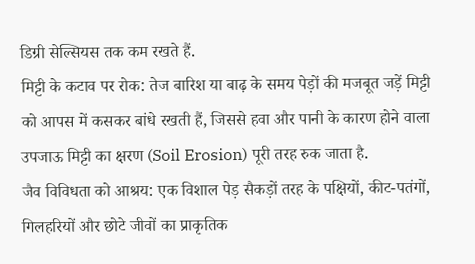डिग्री सेल्सियस तक कम रखते हैं.
मिट्टी के कटाव पर रोक: तेज बारिश या बाढ़ के समय पेड़ों की मजबूत जड़ें मिट्टी को आपस में कसकर बांधे रखती हैं, जिससे हवा और पानी के कारण होने वाला उपजाऊ मिट्टी का क्षरण (Soil Erosion) पूरी तरह रुक जाता है.
जैव विविधता को आश्रय: एक विशाल पेड़ सैकड़ों तरह के पक्षियों, कीट-पतंगों, गिलहरियों और छोटे जीवों का प्राकृतिक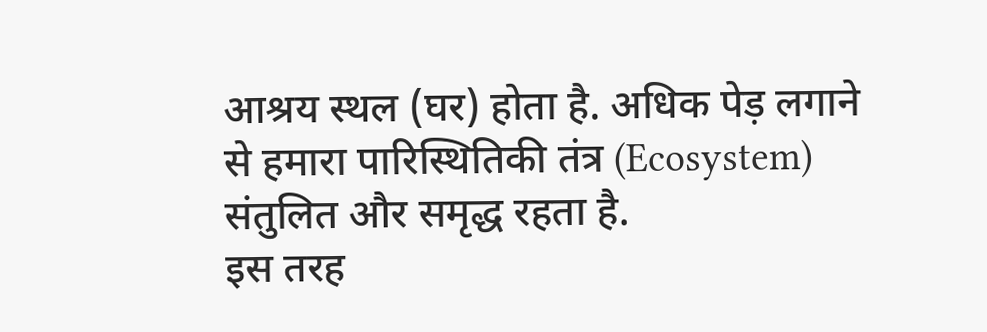आश्रय स्थल (घर) होता है. अधिक पेड़ लगाने से हमारा पारिस्थितिकी तंत्र (Ecosystem) संतुलित और समृद्ध रहता है.
इस तरह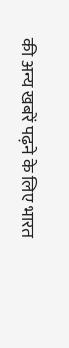की अन्य खबरें पढ़ने के लिए भारत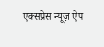एक्सप्रेस न्यूज़ ऐप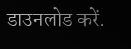डाउनलोड करें.